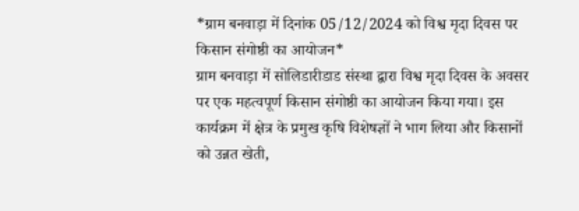*ग्राम बनवाड़ा में दिनांक 05/12/2024 को विश्व मृदा दिवस पर किसान संगोष्ठी का आयोजन*
ग्राम बनवाड़ा में सोलिडारीडाड संस्था द्वारा विश्व मृदा दिवस के अवसर पर एक महत्वपूर्ण किसान संगोष्ठी का आयोजन किया गया। इस कार्यक्रम में क्षेत्र के प्रमुख कृषि विशेषज्ञों ने भाग लिया और किसानों को उन्नत खेती,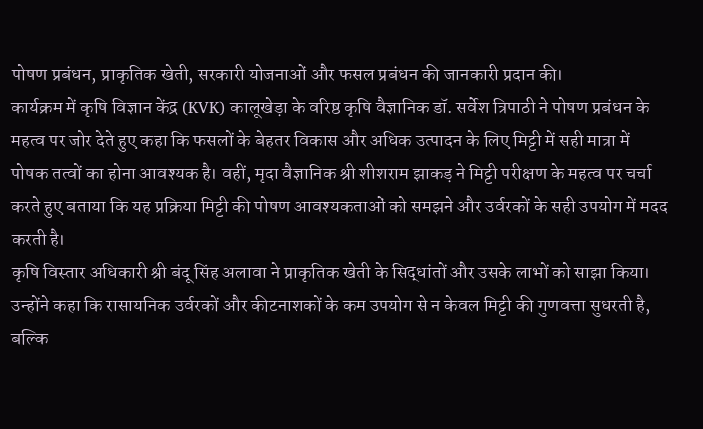पोषण प्रबंधन, प्राकृतिक खेती, सरकारी योजनाओं और फसल प्रबंधन की जानकारी प्रदान की।
कार्यक्रम में कृषि विज्ञान केंद्र (KVK) कालूखेड़ा के वरिष्ठ कृषि वैज्ञानिक डॉ. सर्वेश त्रिपाठी ने पोषण प्रबंधन के महत्व पर जोर देते हुए कहा कि फसलों के बेहतर विकास और अधिक उत्पादन के लिए मिट्टी में सही मात्रा में पोषक तत्वों का होना आवश्यक है। वहीं, मृदा वैज्ञानिक श्री शीशराम झाकड़ ने मिट्टी परीक्षण के महत्व पर चर्चा करते हुए बताया कि यह प्रक्रिया मिट्टी की पोषण आवश्यकताओं को समझने और उर्वरकों के सही उपयोग में मदद करती है।
कृषि विस्तार अधिकारी श्री बंदू सिंह अलावा ने प्राकृतिक खेती के सिद्धांतों और उसके लाभों को साझा किया। उन्होंने कहा कि रासायनिक उर्वरकों और कीटनाशकों के कम उपयोग से न केवल मिट्टी की गुणवत्ता सुधरती है, बल्कि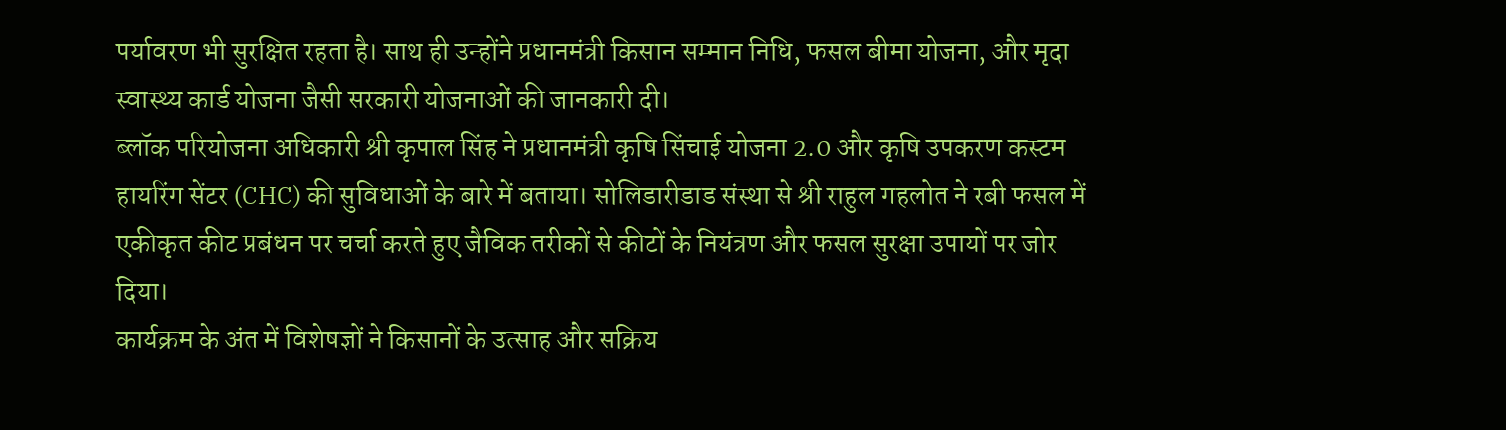पर्यावरण भी सुरक्षित रहता है। साथ ही उन्होंने प्रधानमंत्री किसान सम्मान निधि, फसल बीमा योजना, और मृदा स्वास्थ्य कार्ड योजना जैसी सरकारी योजनाओं की जानकारी दी।
ब्लॉक परियोजना अधिकारी श्री कृपाल सिंह ने प्रधानमंत्री कृषि सिंचाई योजना 2.0 और कृषि उपकरण कस्टम हायरिंग सेंटर (CHC) की सुविधाओं के बारे में बताया। सोलिडारीडाड संस्था से श्री राहुल गहलोत ने रबी फसल में एकीकृत कीट प्रबंधन पर चर्चा करते हुए जैविक तरीकों से कीटों के नियंत्रण और फसल सुरक्षा उपायों पर जोर दिया।
कार्यक्रम के अंत में विशेषज्ञों ने किसानों के उत्साह और सक्रिय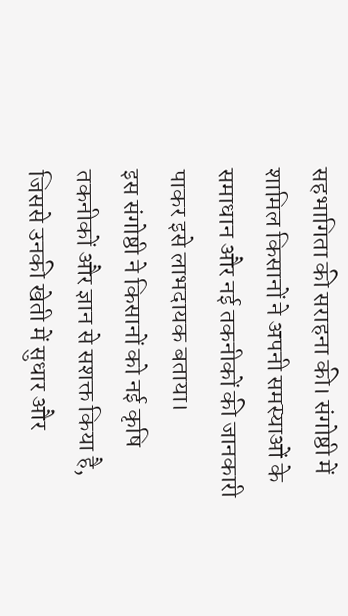सहभागिता की सराहना की। संगोष्ठी में शामिल किसानों ने अपनी समस्याओं के समाधान और नई तकनीकों की जानकारी पाकर इसे लाभदायक बताया।
इस संगोष्ठी ने किसानों को नई कृषि तकनीकों और ज्ञान से सशक्त किया है, जिससे उनकी खेती में सुधार और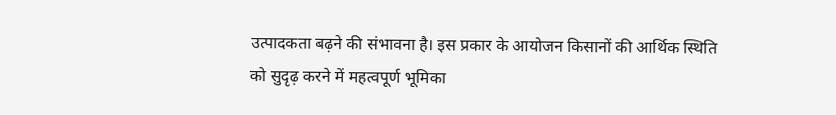उत्पादकता बढ़ने की संभावना है। इस प्रकार के आयोजन किसानों की आर्थिक स्थिति को सुदृढ़ करने में महत्वपूर्ण भूमिका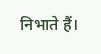निभाते हैं।